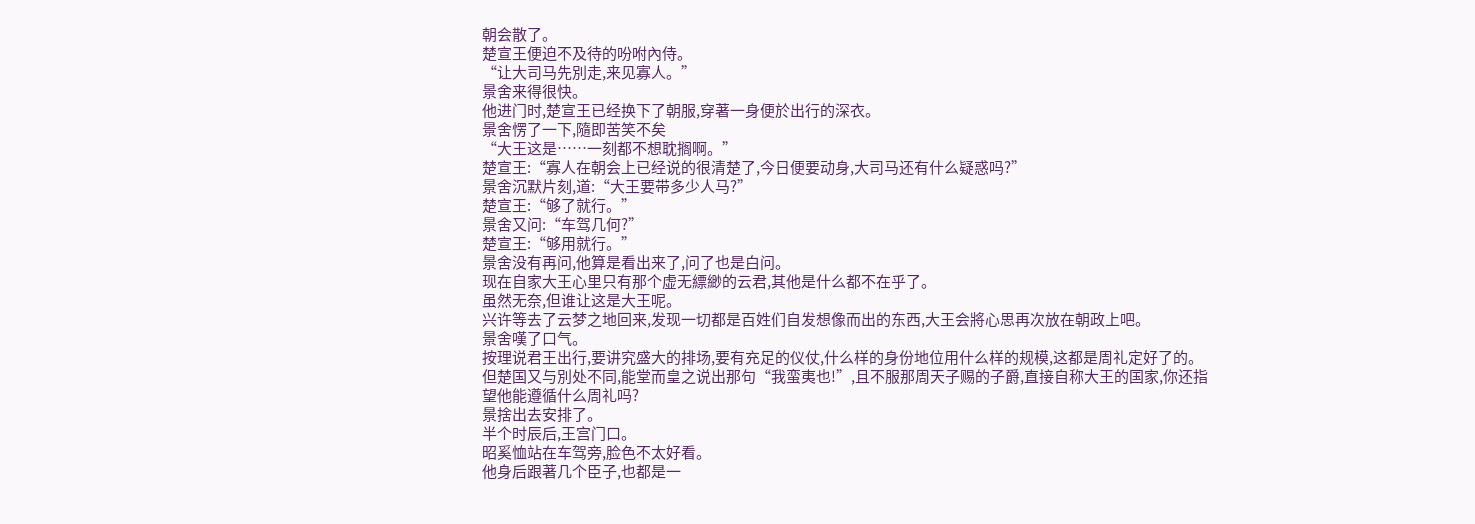朝会散了。
楚宣王便迫不及待的吩咐內侍。
“让大司马先別走,来见寡人。”
景舍来得很快。
他进门时,楚宣王已经换下了朝服,穿著一身便於出行的深衣。
景舍愣了一下,隨即苦笑不矣
“大王这是……一刻都不想耽搁啊。”
楚宣王:“寡人在朝会上已经说的很清楚了,今日便要动身,大司马还有什么疑惑吗?”
景舍沉默片刻,道:“大王要带多少人马?”
楚宣王:“够了就行。”
景舍又问:“车驾几何?”
楚宣王:“够用就行。”
景舍没有再问,他算是看出来了,问了也是白问。
现在自家大王心里只有那个虚无縹緲的云君,其他是什么都不在乎了。
虽然无奈,但谁让这是大王呢。
兴许等去了云梦之地回来,发现一切都是百姓们自发想像而出的东西,大王会將心思再次放在朝政上吧。
景舍嘆了口气。
按理说君王出行,要讲究盛大的排场,要有充足的仪仗,什么样的身份地位用什么样的规模,这都是周礼定好了的。
但楚国又与別处不同,能堂而皇之说出那句“我蛮夷也!”,且不服那周天子赐的子爵,直接自称大王的国家,你还指望他能遵循什么周礼吗?
景捨出去安排了。
半个时辰后,王宫门口。
昭奚恤站在车驾旁,脸色不太好看。
他身后跟著几个臣子,也都是一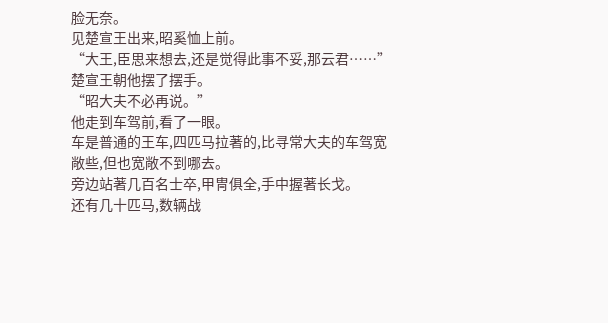脸无奈。
见楚宣王出来,昭奚恤上前。
“大王,臣思来想去,还是觉得此事不妥,那云君……”
楚宣王朝他摆了摆手。
“昭大夫不必再说。”
他走到车驾前,看了一眼。
车是普通的王车,四匹马拉著的,比寻常大夫的车驾宽敞些,但也宽敞不到哪去。
旁边站著几百名士卒,甲冑俱全,手中握著长戈。
还有几十匹马,数辆战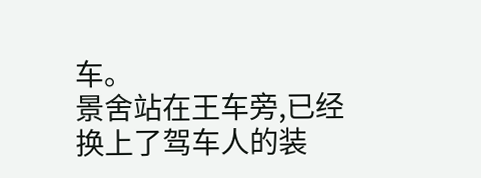车。
景舍站在王车旁,已经换上了驾车人的装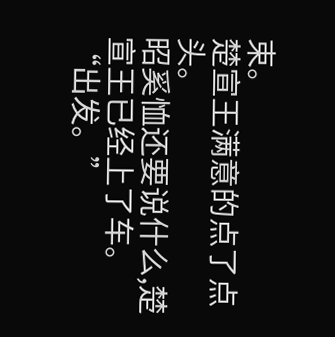束。
楚宣王满意的点了点头。
昭奚恤还要说什么,楚宣王已经上了车。
“出发。”